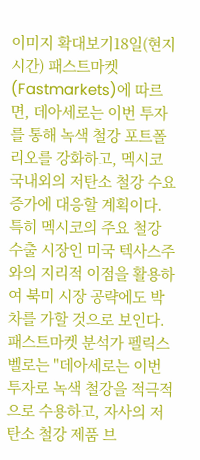이미지 확대보기18일(현지시간) 패스트마켓(Fastmarkets)에 따르면, 데아세로는 이번 투자를 통해 녹색 철강 포트폴리오를 강화하고, 멕시코 국내외의 저탄소 철강 수요 증가에 대응할 계획이다. 특히 멕시코의 주요 철강 수출 시장인 미국 텍사스주와의 지리적 이점을 활용하여 북미 시장 공략에도 박차를 가할 것으로 보인다.
패스트마켓 분석가 펠릭스 벨로는 "데아세로는 이번 투자로 녹색 철강을 적극적으로 수용하고, 자사의 저탄소 철강 제품 브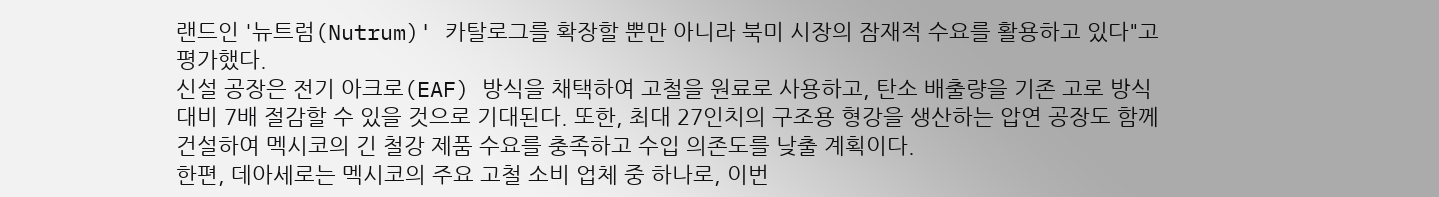랜드인 '뉴트럼(Nutrum)' 카탈로그를 확장할 뿐만 아니라 북미 시장의 잠재적 수요를 활용하고 있다"고 평가했다.
신설 공장은 전기 아크로(EAF) 방식을 채택하여 고철을 원료로 사용하고, 탄소 배출량을 기존 고로 방식 대비 7배 절감할 수 있을 것으로 기대된다. 또한, 최대 27인치의 구조용 형강을 생산하는 압연 공장도 함께 건설하여 멕시코의 긴 철강 제품 수요를 충족하고 수입 의존도를 낮출 계획이다.
한편, 데아세로는 멕시코의 주요 고철 소비 업체 중 하나로, 이번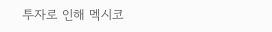투자로 인해 멕시코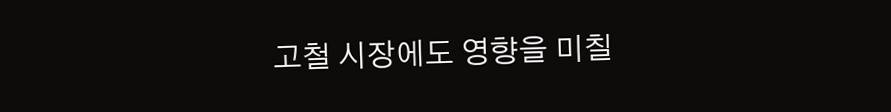고철 시장에도 영향을 미칠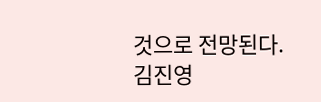것으로 전망된다.
김진영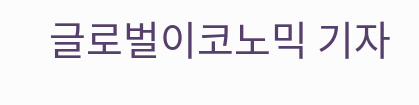글로벌이코노믹 기자